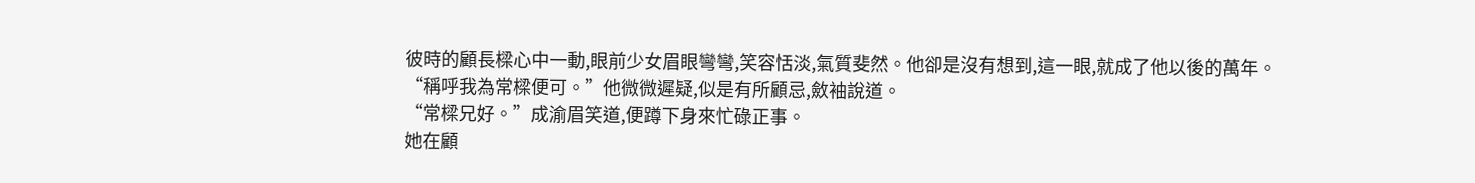彼時的顧長樑心中一動,眼前少女眉眼彎彎,笑容恬淡,氣質斐然。他卻是沒有想到,這一眼,就成了他以後的萬年。
“稱呼我為常樑便可。”他微微遲疑,似是有所顧忌,斂袖說道。
“常樑兄好。”成渝眉笑道,便蹲下身來忙碌正事。
她在顧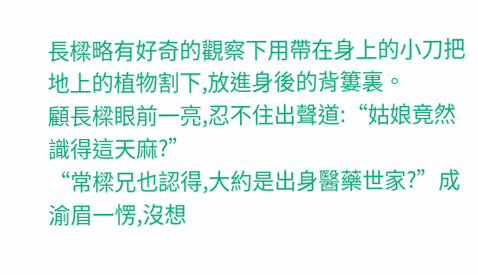長樑略有好奇的觀察下用帶在身上的小刀把地上的植物割下,放進身後的背簍裏。
顧長樑眼前一亮,忍不住出聲道:“姑娘竟然識得這天麻?”
“常樑兄也認得,大約是出身醫藥世家?”成渝眉一愣,沒想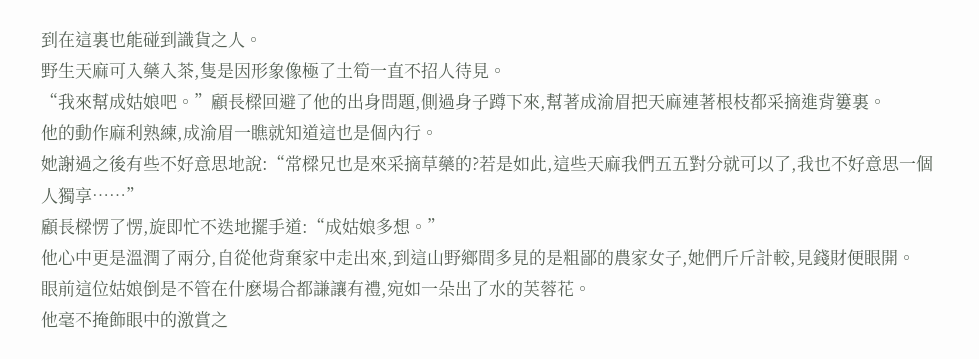到在這裏也能碰到識貨之人。
野生天麻可入藥入茶,隻是因形象像極了土筍一直不招人待見。
“我來幫成姑娘吧。”顧長樑回避了他的出身問題,側過身子蹲下來,幫著成渝眉把天麻連著根枝都采摘進背簍裏。
他的動作麻利熟練,成渝眉一瞧就知道這也是個內行。
她謝過之後有些不好意思地說:“常樑兄也是來采摘草藥的?若是如此,這些天麻我們五五對分就可以了,我也不好意思一個人獨享……”
顧長樑愣了愣,旋即忙不迭地擺手道:“成姑娘多想。”
他心中更是溫潤了兩分,自從他背棄家中走出來,到這山野鄉間多見的是粗鄙的農家女子,她們斤斤計較,見錢財便眼開。
眼前這位姑娘倒是不管在什麽場合都謙讓有禮,宛如一朵出了水的芙蓉花。
他毫不掩飾眼中的激賞之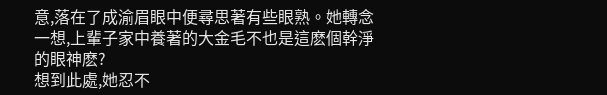意,落在了成渝眉眼中便尋思著有些眼熟。她轉念一想,上輩子家中養著的大金毛不也是這麽個幹淨的眼神麽?
想到此處,她忍不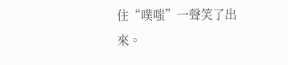住“噗嗤”一聲笑了出來。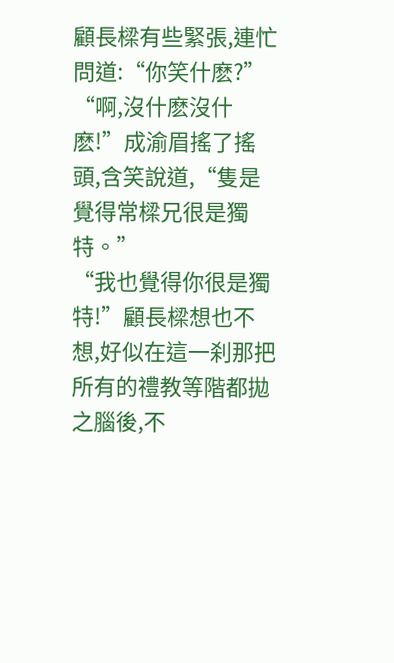顧長樑有些緊張,連忙問道:“你笑什麽?”
“啊,沒什麽沒什麽!”成渝眉搖了搖頭,含笑說道,“隻是覺得常樑兄很是獨特。”
“我也覺得你很是獨特!”顧長樑想也不想,好似在這一刹那把所有的禮教等階都拋之腦後,不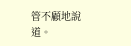管不顧地說道。